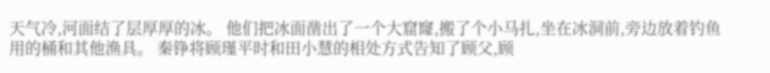天气冷,河面结了层厚厚的冰。 他们把冰面凿出了一个大窟窿,搬了个小马扎,坐在冰洞前,旁边放着钓鱼用的桶和其他渔具。 秦铮将顾瑾平时和田小慧的相处方式告知了顾父,顾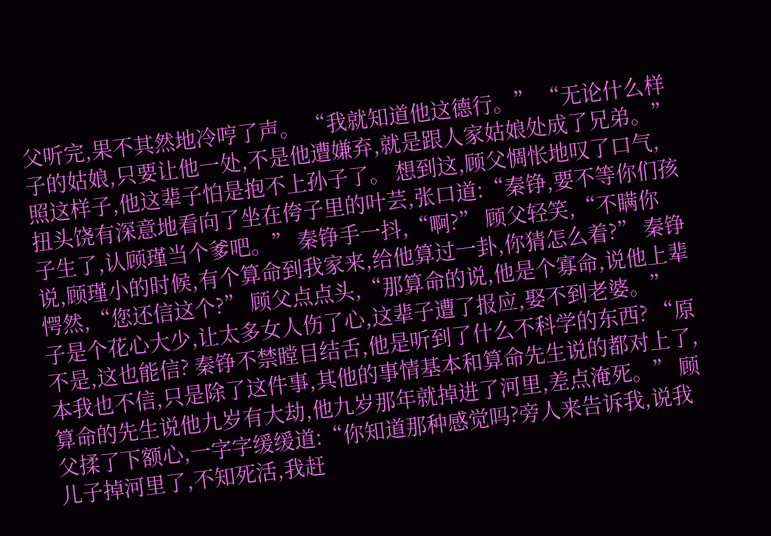父听完,果不其然地冷哼了声。 “我就知道他这德行。” “无论什么样子的姑娘,只要让他一处,不是他遭嫌弃,就是跟人家姑娘处成了兄弟。” 照这样子,他这辈子怕是抱不上孙子了。 想到这,顾父惆怅地叹了口气,扭头饶有深意地看向了坐在侉子里的叶芸,张口道:“秦铮,要不等你们孩子生了,认顾瑾当个爹吧。” 秦铮手一抖,“啊?” 顾父轻笑,“不瞒你说,顾瑾小的时候,有个算命到我家来,给他算过一卦,你猜怎么着?” 秦铮愕然,“您还信这个?” 顾父点点头,“那算命的说,他是个寡命,说他上辈子是个花心大少,让太多女人伤了心,这辈子遭了报应,娶不到老婆。” 不是,这也能信? 秦铮不禁瞠目结舌,他是听到了什么不科学的东西? “原本我也不信,只是除了这件事,其他的事情基本和算命先生说的都对上了,算命的先生说他九岁有大劫,他九岁那年就掉进了河里,差点淹死。” 顾父揉了下额心,一字字缓缓道:“你知道那种感觉吗?旁人来告诉我,说我儿子掉河里了,不知死活,我赶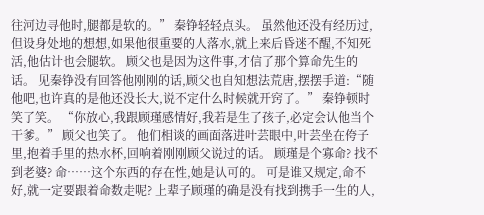往河边寻他时,腿都是软的。” 秦铮轻轻点头。 虽然他还没有经历过,但设身处地的想想,如果他很重要的人落水,就上来后昏迷不醒,不知死活,他估计也会腿软。 顾父也是因为这件事,才信了那个算命先生的话。 见秦铮没有回答他刚刚的话,顾父也自知想法荒唐,摆摆手道:“随他吧,也许真的是他还没长大,说不定什么时候就开窍了。” 秦铮顿时笑了笑。 “你放心,我跟顾瑾感情好,我若是生了孩子,必定会认他当个干爹。” 顾父也笑了。 他们相谈的画面落进叶芸眼中,叶芸坐在侉子里,抱着手里的热水杯,回响着刚刚顾父说过的话。 顾瑾是个寡命? 找不到老婆? 命……这个东西的存在性,她是认可的。 可是谁又规定,命不好,就一定要跟着命数走呢? 上辈子顾瑾的确是没有找到携手一生的人,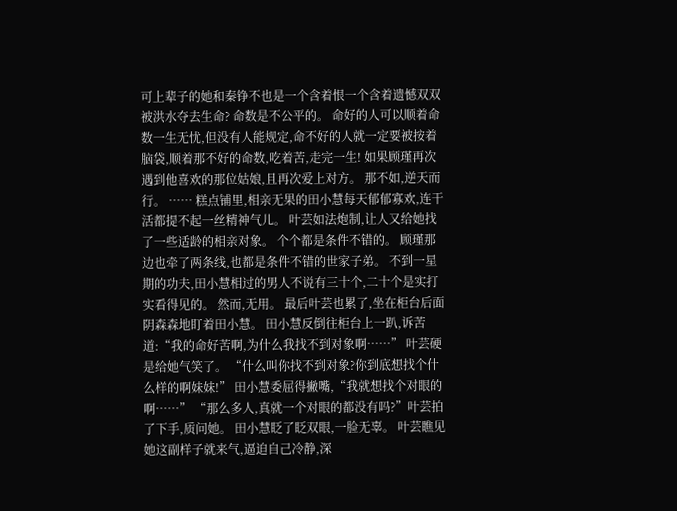可上辈子的她和秦铮不也是一个含着恨一个含着遗憾双双被洪水夺去生命? 命数是不公平的。 命好的人可以顺着命数一生无忧,但没有人能规定,命不好的人就一定要被按着脑袋,顺着那不好的命数,吃着苦,走完一生! 如果顾瑾再次遇到他喜欢的那位姑娘,且再次爱上对方。 那不如,逆天而行。 …… 糕点铺里,相亲无果的田小慧每天郁郁寡欢,连干活都提不起一丝精神气儿。 叶芸如法炮制,让人又给她找了一些适龄的相亲对象。 个个都是条件不错的。 顾瑾那边也牵了两条线,也都是条件不错的世家子弟。 不到一星期的功夫,田小慧相过的男人不说有三十个,二十个是实打实看得见的。 然而,无用。 最后叶芸也累了,坐在柜台后面阴森森地盯着田小慧。 田小慧反倒往柜台上一趴,诉苦道:“我的命好苦啊,为什么我找不到对象啊……” 叶芸硬是给她气笑了。 “什么叫你找不到对象?你到底想找个什么样的啊妹妹!” 田小慧委屈得撇嘴,“我就想找个对眼的啊……” “那么多人,真就一个对眼的都没有吗?”叶芸拍了下手,质问她。 田小慧眨了眨双眼,一脸无辜。 叶芸瞧见她这副样子就来气,逼迫自己冷静,深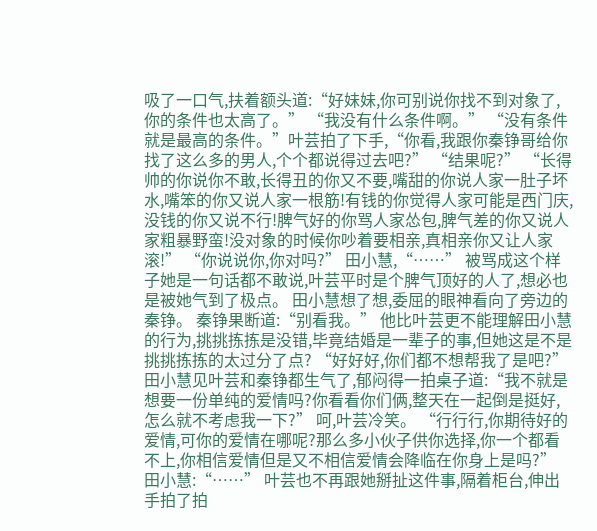吸了一口气,扶着额头道:“好妹妹,你可别说你找不到对象了,你的条件也太高了。” “我没有什么条件啊。” “没有条件就是最高的条件。”叶芸拍了下手,“你看,我跟你秦铮哥给你找了这么多的男人,个个都说得过去吧?” “结果呢?” “长得帅的你说你不敢,长得丑的你又不要,嘴甜的你说人家一肚子坏水,嘴笨的你又说人家一根筋!有钱的你觉得人家可能是西门庆,没钱的你又说不行!脾气好的你骂人家怂包,脾气差的你又说人家粗暴野蛮!没对象的时候你吵着要相亲,真相亲你又让人家滚!” “你说说你,你对吗?” 田小慧,“……” 被骂成这个样子她是一句话都不敢说,叶芸平时是个脾气顶好的人了,想必也是被她气到了极点。 田小慧想了想,委屈的眼神看向了旁边的秦铮。 秦铮果断道:“别看我。” 他比叶芸更不能理解田小慧的行为,挑挑拣拣是没错,毕竟结婚是一辈子的事,但她这是不是挑挑拣拣的太过分了点? “好好好,你们都不想帮我了是吧?” 田小慧见叶芸和秦铮都生气了,郁闷得一拍桌子道:“我不就是想要一份单纯的爱情吗?你看看你们俩,整天在一起倒是挺好,怎么就不考虑我一下?” 呵,叶芸冷笑。 “行行行,你期待好的爱情,可你的爱情在哪呢?那么多小伙子供你选择,你一个都看不上,你相信爱情但是又不相信爱情会降临在你身上是吗?” 田小慧:“……” 叶芸也不再跟她掰扯这件事,隔着柜台,伸出手拍了拍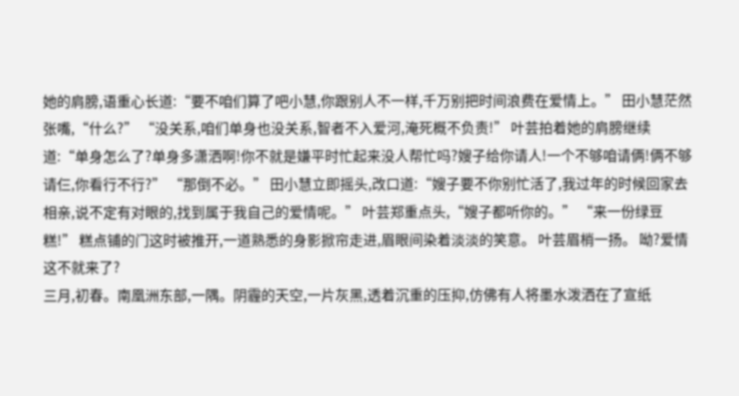她的肩膀,语重心长道:“要不咱们算了吧小慧,你跟别人不一样,千万别把时间浪费在爱情上。” 田小慧茫然张嘴,“什么?” “没关系,咱们单身也没关系,智者不入爱河,淹死概不负责!” 叶芸拍着她的肩膀继续道:“单身怎么了?单身多潇洒啊!你不就是嫌平时忙起来没人帮忙吗?嫂子给你请人!一个不够咱请俩!俩不够请仨,你看行不行?” “那倒不必。” 田小慧立即摇头,改口道:“嫂子要不你别忙活了,我过年的时候回家去相亲,说不定有对眼的,找到属于我自己的爱情呢。” 叶芸郑重点头,“嫂子都听你的。” “来一份绿豆糕!” 糕点铺的门这时被推开,一道熟悉的身影掀帘走进,眉眼间染着淡淡的笑意。 叶芸眉梢一扬。 呦?爱情这不就来了?
三月,初春。南凰洲东部,一隅。阴霾的天空,一片灰黑,透着沉重的压抑,仿佛有人将墨水泼洒在了宣纸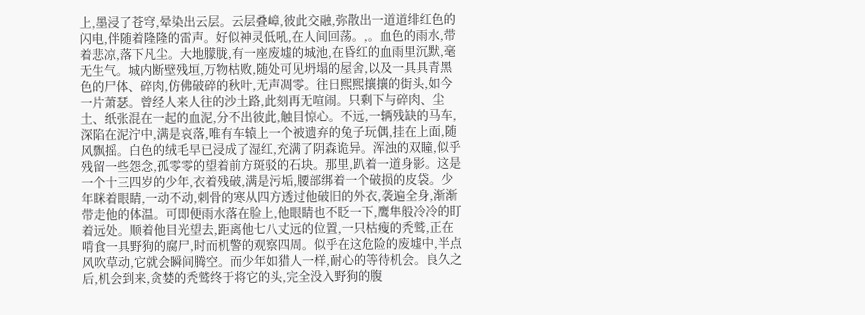上,墨浸了苍穹,晕染出云层。云层叠嶂,彼此交融,弥散出一道道绯红色的闪电,伴随着隆隆的雷声。好似神灵低吼,在人间回荡。,。血色的雨水,带着悲凉,落下凡尘。大地朦胧,有一座废墟的城池,在昏红的血雨里沉默,毫无生气。城内断壁残垣,万物枯败,随处可见坍塌的屋舍,以及一具具青黑色的尸体、碎肉,仿佛破碎的秋叶,无声凋零。往日熙熙攘攘的街头,如今一片萧瑟。曾经人来人往的沙土路,此刻再无喧闹。只剩下与碎肉、尘土、纸张混在一起的血泥,分不出彼此,触目惊心。不远,一辆残缺的马车,深陷在泥泞中,满是哀落,唯有车辕上一个被遗弃的兔子玩偶,挂在上面,随风飘摇。白色的绒毛早已浸成了湿红,充满了阴森诡异。浑浊的双瞳,似乎残留一些怨念,孤零零的望着前方斑驳的石块。那里,趴着一道身影。这是一个十三四岁的少年,衣着残破,满是污垢,腰部绑着一个破损的皮袋。少年眯着眼睛,一动不动,刺骨的寒从四方透过他破旧的外衣,袭遍全身,渐渐带走他的体温。可即便雨水落在脸上,他眼睛也不眨一下,鹰隼般冷冷的盯着远处。顺着他目光望去,距离他七八丈远的位置,一只枯瘦的秃鹫,正在啃食一具野狗的腐尸,时而机警的观察四周。似乎在这危险的废墟中,半点风吹草动,它就会瞬间腾空。而少年如猎人一样,耐心的等待机会。良久之后,机会到来,贪婪的秃鹫终于将它的头,完全没入野狗的腹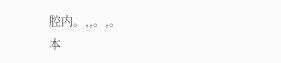腔内。,,。,。
本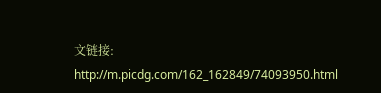文链接:
http://m.picdg.com/162_162849/74093950.html